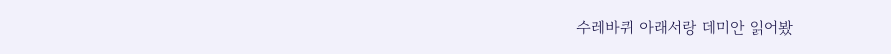수레바퀴 아래서랑 데미안 읽어봤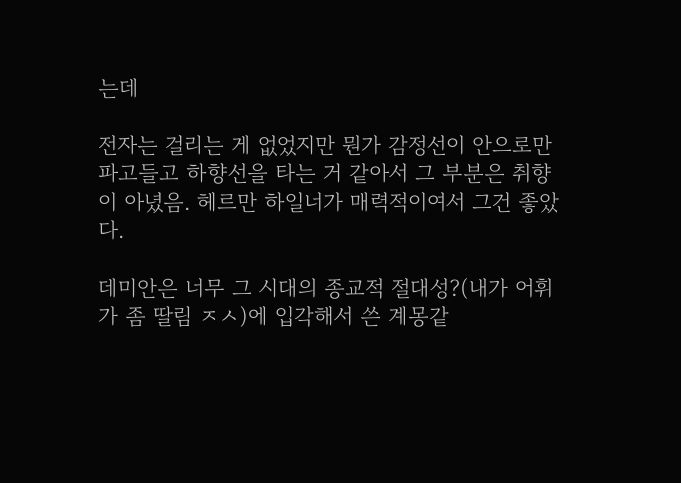는데

전자는 걸리는 게 없었지만 뭔가 감정선이 안으로만 파고들고 하향선을 타는 거 같아서 그 부분은 취향이 아녔음. 헤르만 하일너가 매력적이여서 그건 좋았다.

데미안은 너무 그 시대의 종교적 절대성?(내가 어휘가 좀 딸림 ㅈㅅ)에 입각해서 쓴 계몽같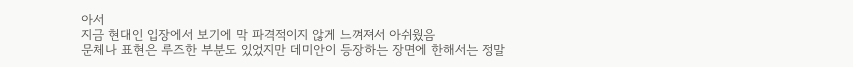아서
지금 현대인 입장에서 보기에 막 파격적이지 않게 느껴져서 아쉬웠음
문체나 표현은 루즈한 부분도 있었지만 데미안이 등장하는 장면에 한해서는 정말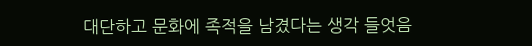대단하고 문화에 족적을 남겼다는 생각 들엇음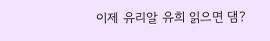이제 유리알 유희 읽으면 댐?